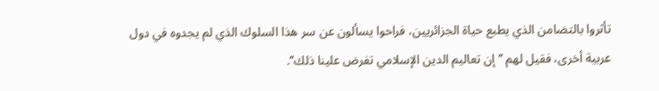تأثروا بالتضامن الذي يطبع حياة الجزائريين، فراحوا يسألون عن سر هذا السلوك الذي لم يجدوه في دول عربية أخرى، فقيل لهم ’’إن تعاليم الدين الإسلامي تفرض علينا ذلك’’.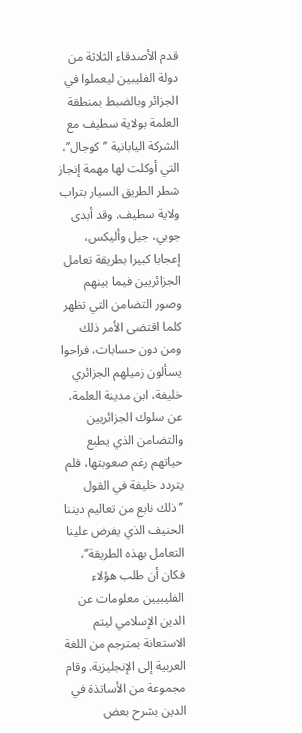قدم الأصدقاء الثلاثة من دولة الفليبين ليعملوا في الجزائر وبالضبط بمنطقة العلمة بولاية سطيف مع الشركة اليابانية ’’كوجال’’، التي أوكلت لها مهمة إنجاز شطر الطريق السيار بتراب ولاية سطيف. وقد أبدى جوبي، جيل وأليكس، إعجابا كبيرا بطريقة تعامل الجزائريين فيما بينهم وصور التضامن التي تظهر كلما اقتضى الأمر ذلك ومن دون حسابات، فراحوا يسألون زميلهم الجزائري خليفة، ابن مدينة العلمة، عن سلوك الجزائريين والتضامن الذي يطبع حياتهم رغم صعوبتها، فلم يتردد خليفة في القول ’’ذلك نابع من تعاليم ديننا الحنيف الذي يفرض علينا التعامل بهذه الطريقة’’، فكان أن طلب هؤلاء الفليبيين معلومات عن الدين الإسلامي ليتم الاستعانة بمترجم من اللغة العربية إلى الإنجليزية. وقام مجموعة من الأساتذة في الدين بشرح بعض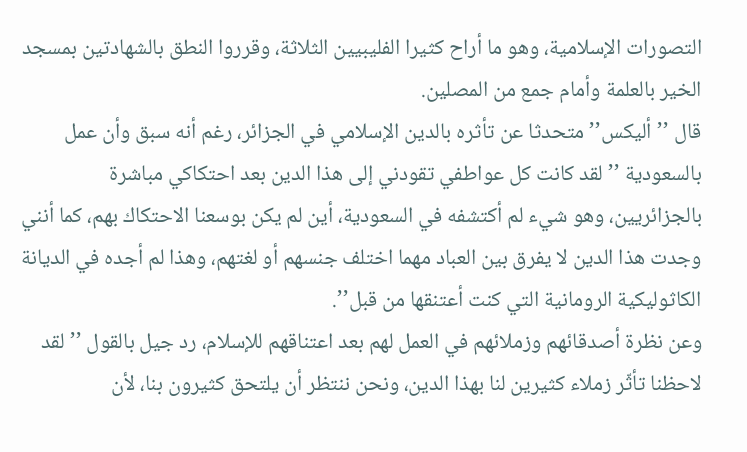التصورات الإسلامية، وهو ما أراح كثيرا الفليبيين الثلاثة، وقرروا النطق بالشهادتين بمسجد الخير بالعلمة وأمام جمع من المصلين.
قال ’’أليكس’’ متحدثا عن تأثره بالدين الإسلامي في الجزائر، رغم أنه سبق وأن عمل بالسعودية ’’لقد كانت كل عواطفي تقودني إلى هذا الدين بعد احتكاكي مباشرة بالجزائريين، وهو شيء لم أكتشفه في السعودية، أين لم يكن بوسعنا الاحتكاك بهم، كما أنني وجدت هذا الدين لا يفرق بين العباد مهما اختلف جنسهم أو لغتهم، وهذا لم أجده في الديانة الكاثوليكية الرومانية التي كنت أعتنقها من قبل’’.
وعن نظرة أصدقائهم وزملائهم في العمل لهم بعد اعتناقهم للإسلام، رد جيل بالقول ’’لقد لاحظنا تأثّر زملاء كثيرين لنا بهذا الدين، ونحن ننتظر أن يلتحق كثيرون بنا، لأن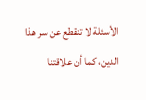الأسئلة لا تنقطع عن سر هذا الدين، كما أن علاقتنا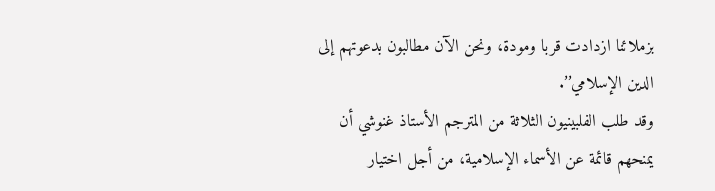بزملائنا ازدادت قربا ومودة، ونحن الآن مطالبون بدعوتهم إلى الدين الإسلامي’’.
وقد طلب الفلبينيون الثلاثة من المترجم الأستاذ غنوشي أن يمنحهم قائمة عن الأسماء الإسلامية، من أجل اختيار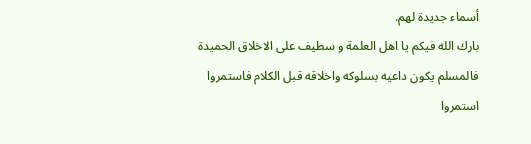أسماء جديدة لهم.
بارك الله فيكم يا اهل العلمة و سطيف على الاخلاق الحميدة فالمسلم يكون داعيه بسلوكه واخلاقه قبل الكلام فاستمروا استمروا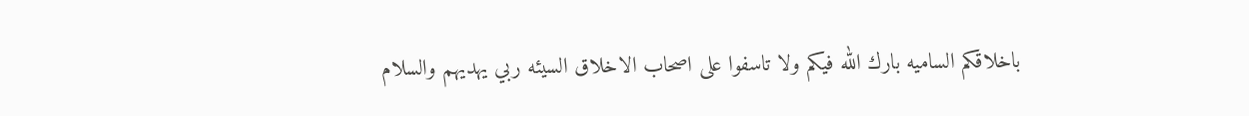باخلاقكم الساميه بارك الله فيكم ولا تاسفوا على اصحاب الاخلاق السيئه ربي يهديهم والسلام